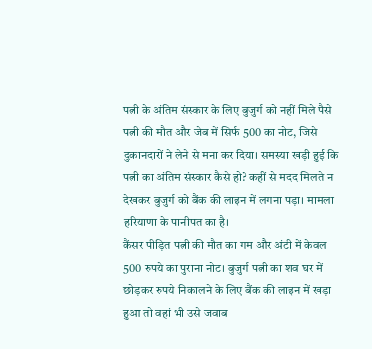पत्नी के अंतिम संस्कार के लिए बुजुर्ग को नहीं मिले पैसे
पत्नी की मौत और जेब में सिर्फ 500 का नोट, जिसे दुकानदारों ने लेने से मना कर दिया। समस्या खड़ी हुई कि पत्नी का अंतिम संस्कार कैसे हो? कहीं से मदद मिलते न देखकर बुजुर्ग को बैंक की लाइन में लगना पड़ा। मामला हरियाणा के पानीपत का है।
कैंसर पीड़ित पत्नी की मौत का गम और अंटी में केवल 500 रुपये का पुराना नोट। बुजुर्ग पत्नी का शव घर में छोड़कर रुपये निकालने के लिए बैंक की लाइन में खड़ा हुआ तो वहां भी उसे जवाब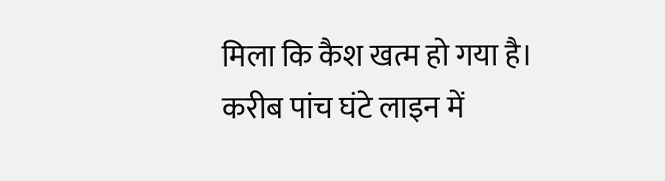मिला कि कैश खत्म हो गया है। करीब पांच घंटे लाइन में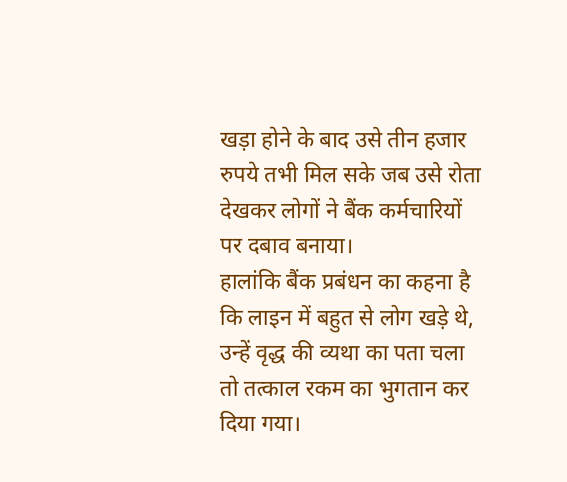खड़ा होने के बाद उसे तीन हजार रुपये तभी मिल सके जब उसे रोता देखकर लोगों ने बैंक कर्मचारियों पर दबाव बनाया।
हालांकि बैंक प्रबंधन का कहना है कि लाइन में बहुत से लोग खड़े थे, उन्हें वृद्ध की व्यथा का पता चला तो तत्काल रकम का भुगतान कर दिया गया।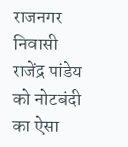राजनगर निवासी राजेंद्र पांडेय को नोटबंदी का ऐसा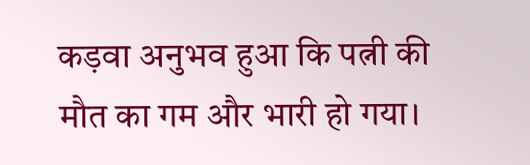कड़वा अनुभव हुआ कि पत्नी की मौत का गम और भारी हो गया।